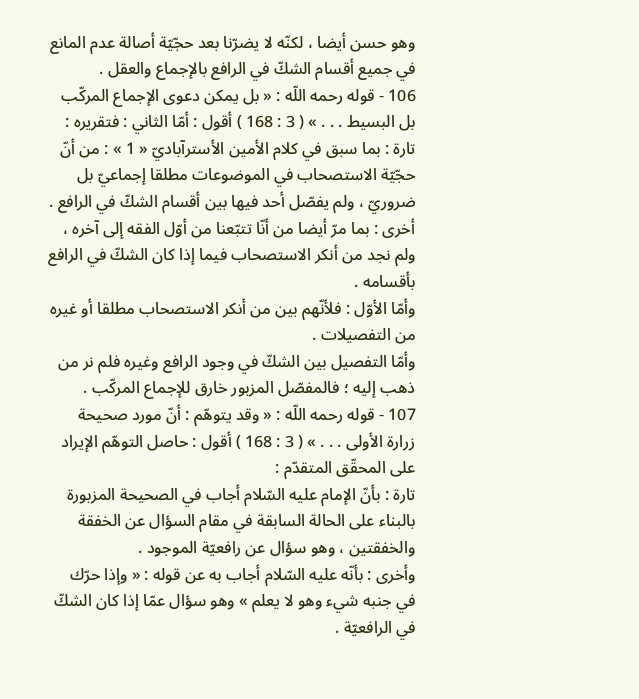وهو حسن أيضا ، لكنّه لا يضرّنا بعد حجّيّة أصالة عدم المانع في جميع أقسام الشكّ في الرافع بالإجماع والعقل .
106 - قوله رحمه اللّه : « بل يمكن دعوى الإجماع المركّب بل البسيط . . . » ( 3 : 168 ) أقول : أمّا الثاني : فتقريره :
تارة : بما سبق في كلام الأمين الأسترآباديّ « 1 » : من أنّ حجّيّة الاستصحاب في الموضوعات مطلقا إجماعيّ بل ضروريّ ، ولم يفصّل أحد فيها بين أقسام الشكّ في الرافع .
أخرى : بما مرّ أيضا من أنّا تتبّعنا من أوّل الفقه إلى آخره ، ولم نجد من أنكر الاستصحاب فيما إذا كان الشكّ في الرافع بأقسامه .
وأمّا الأوّل : فلأنّهم بين من أنكر الاستصحاب مطلقا أو غيره من التفصيلات .
وأمّا التفصيل بين الشكّ في وجود الرافع وغيره فلم نر من ذهب إليه ؛ فالمفصّل المزبور خارق للإجماع المركّب .
107 - قوله رحمه اللّه : « وقد يتوهّم : أنّ مورد صحيحة زرارة الأولى . . . » ( 3 : 168 ) أقول : حاصل التوهّم الإيراد على المحقّق المتقدّم :
تارة : بأنّ الإمام عليه السّلام أجاب في الصحيحة المزبورة بالبناء على الحالة السابقة في مقام السؤال عن الخفقة والخفقتين ، وهو سؤال عن رافعيّة الموجود .
وأخرى : بأنّه عليه السّلام أجاب به عن قوله : « وإذا حرّك في جنبه شيء وهو لا يعلم » وهو سؤال عمّا إذا كان الشكّ في الرافعيّة .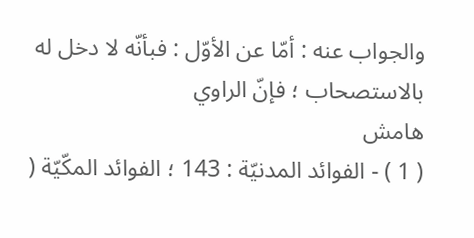والجواب عنه : أمّا عن الأوّل : فبأنّه لا دخل له بالاستصحاب ؛ فإنّ الراوي
هامش
( 1 ) - الفوائد المدنيّة : 143 ؛ الفوائد المكّيّة (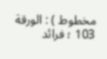مخطوط ) : الورقة 103 ؛ فرائد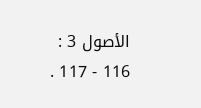الأصول 3 : 116 - 117 .